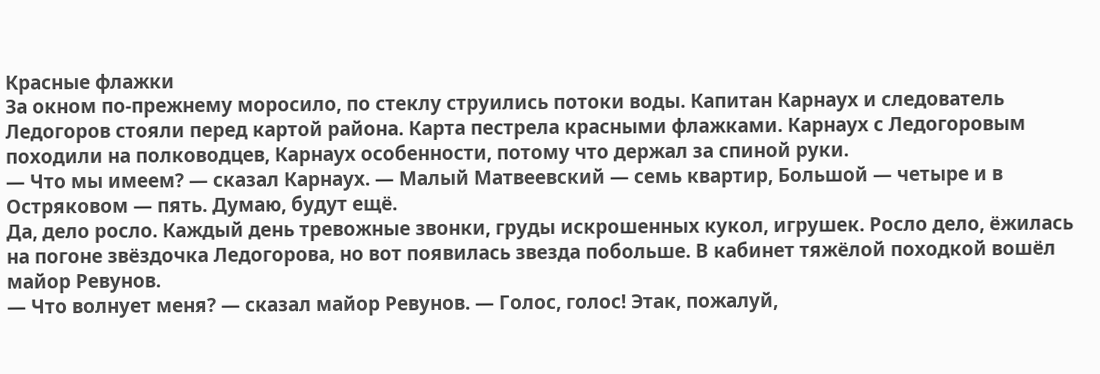Красные флажки
За окном по-прежнему моросило, по стеклу струились потоки воды. Капитан Карнаух и следователь Ледогоров стояли перед картой района. Карта пестрела красными флажками. Карнаух с Ледогоровым походили на полководцев, Карнаух особенности, потому что держал за спиной руки.
— Что мы имеем? — сказал Карнаух. — Малый Матвеевский — семь квартир, Большой — четыре и в Остряковом — пять. Думаю, будут ещё.
Да, дело росло. Каждый день тревожные звонки, груды искрошенных кукол, игрушек. Росло дело, ёжилась на погоне звёздочка Ледогорова, но вот появилась звезда побольше. В кабинет тяжёлой походкой вошёл майор Ревунов.
— Что волнует меня? — сказал майор Ревунов. — Голос, голос! Этак, пожалуй,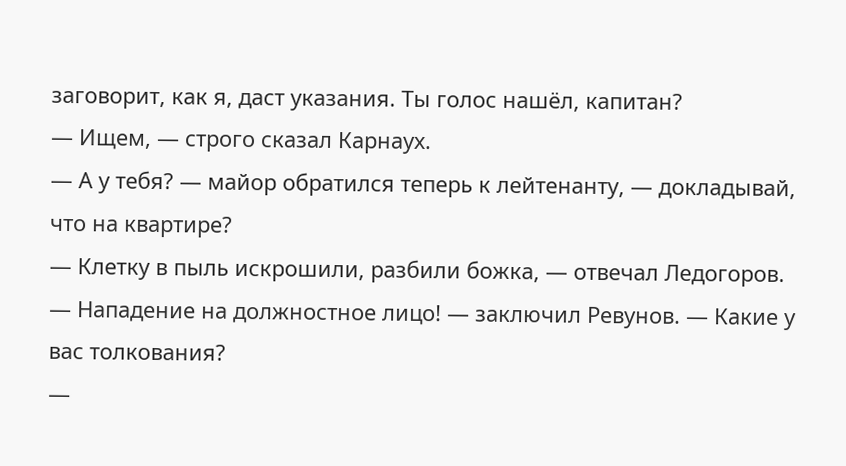заговорит, как я, даст указания. Ты голос нашёл, капитан?
— Ищем, — строго сказал Карнаух.
— А у тебя? — майор обратился теперь к лейтенанту, — докладывай, что на квартире?
— Клетку в пыль искрошили, разбили божка, — отвечал Ледогоров.
— Нападение на должностное лицо! — заключил Ревунов. — Какие у вас толкования?
—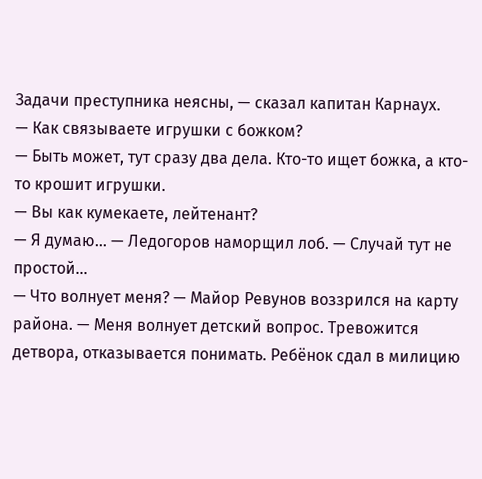Задачи преступника неясны, — сказал капитан Карнаух.
— Как связываете игрушки с божком?
— Быть может, тут сразу два дела. Кто-то ищет божка, а кто-то крошит игрушки.
— Вы как кумекаете, лейтенант?
— Я думаю… — Ледогоров наморщил лоб. — Случай тут не простой…
— Что волнует меня? — Майор Ревунов воззрился на карту района. — Меня волнует детский вопрос. Тревожится детвора, отказывается понимать. Ребёнок сдал в милицию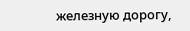железную дорогу,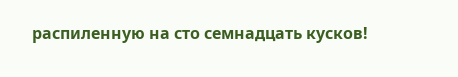распиленную на сто семнадцать кусков!